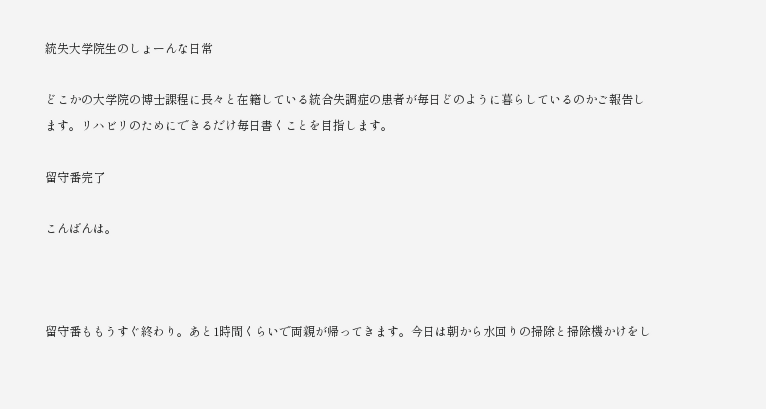統失大学院生のしょーんな日常

どこかの大学院の博士課程に長々と在籍している統合失調症の患者が毎日どのように暮らしているのかご報告します。リハビリのためにできるだけ毎日書くことを目指します。

留守番完了

こんばんは。



留守番ももうすぐ終わり。あと1時間くらいで両親が帰ってきます。今日は朝から水回りの掃除と掃除機かけをし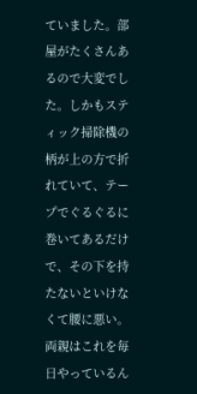ていました。部屋がたくさんあるので大変でした。しかもスティック掃除機の柄が上の方で折れていて、テープでぐるぐるに巻いてあるだけで、その下を持たないといけなくて腰に悪い。両親はこれを毎日やっているん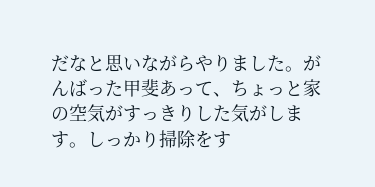だなと思いながらやりました。がんばった甲斐あって、ちょっと家の空気がすっきりした気がします。しっかり掃除をす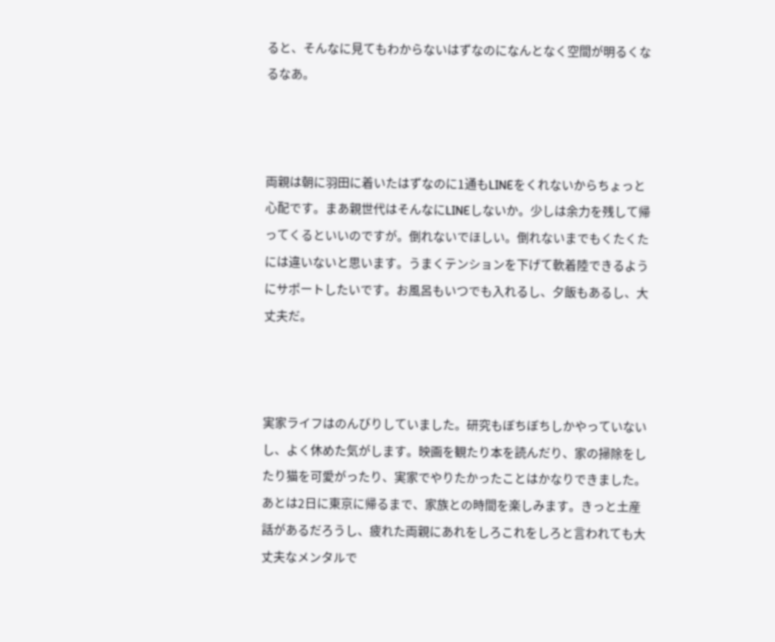ると、そんなに見てもわからないはずなのになんとなく空間が明るくなるなあ。



両親は朝に羽田に着いたはずなのに1通もLINEをくれないからちょっと心配です。まあ親世代はそんなにLINEしないか。少しは余力を残して帰ってくるといいのですが。倒れないでほしい。倒れないまでもくたくたには違いないと思います。うまくテンションを下げて軟着陸できるようにサポートしたいです。お風呂もいつでも入れるし、夕飯もあるし、大丈夫だ。



実家ライフはのんびりしていました。研究もぼちぼちしかやっていないし、よく休めた気がします。映画を観たり本を読んだり、家の掃除をしたり猫を可愛がったり、実家でやりたかったことはかなりできました。あとは2日に東京に帰るまで、家族との時間を楽しみます。きっと土産話があるだろうし、疲れた両親にあれをしろこれをしろと言われても大丈夫なメンタルで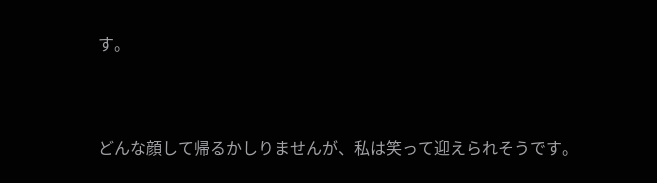す。



どんな顔して帰るかしりませんが、私は笑って迎えられそうです。